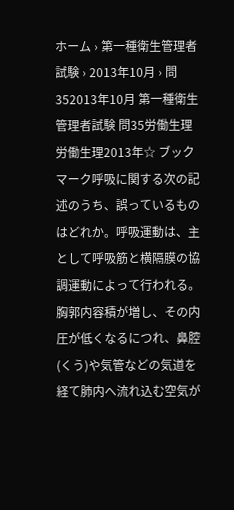ホーム › 第一種衛生管理者試験 › 2013年10月 › 問352013年10月 第一種衛生管理者試験 問35労働生理労働生理2013年☆ ブックマーク呼吸に関する次の記述のうち、誤っているものはどれか。呼吸運動は、主として呼吸筋と横隔膜の協調運動によって行われる。胸郭内容積が増し、その内圧が低くなるにつれ、鼻腔(くう)や気管などの気道を経て肺内へ流れ込む空気が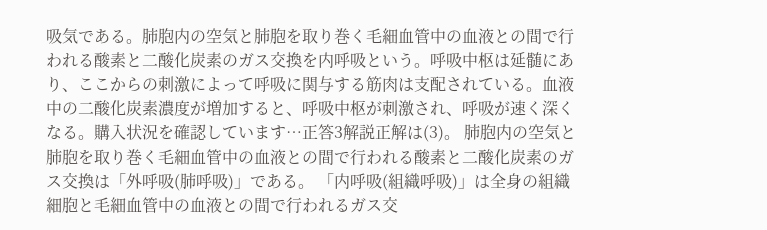吸気である。肺胞内の空気と肺胞を取り巻く毛細血管中の血液との間で行われる酸素と二酸化炭素のガス交換を内呼吸という。呼吸中枢は延髄にあり、ここからの刺激によって呼吸に関与する筋肉は支配されている。血液中の二酸化炭素濃度が増加すると、呼吸中枢が刺激され、呼吸が速く深くなる。購入状況を確認しています…正答3解説正解は(3)。 肺胞内の空気と肺胞を取り巻く毛細血管中の血液との間で行われる酸素と二酸化炭素のガス交換は「外呼吸(肺呼吸)」である。 「内呼吸(組織呼吸)」は全身の組織細胞と毛細血管中の血液との間で行われるガス交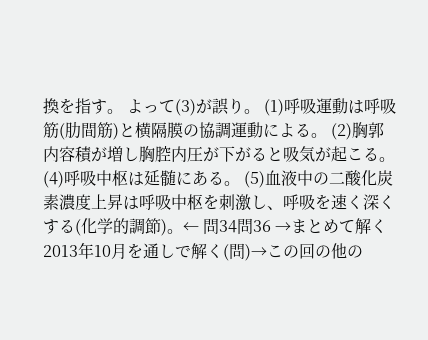換を指す。 よって(3)が誤り。 (1)呼吸運動は呼吸筋(肋間筋)と横隔膜の協調運動による。 (2)胸郭内容積が増し胸腔内圧が下がると吸気が起こる。 (4)呼吸中枢は延髄にある。 (5)血液中の二酸化炭素濃度上昇は呼吸中枢を刺激し、呼吸を速く深くする(化学的調節)。← 問34問36 →まとめて解く2013年10月を通しで解く(問)→この回の他の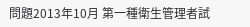問題2013年10月 第一種衛生管理者試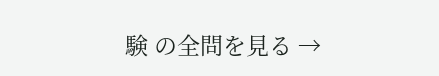験 の全問を見る →